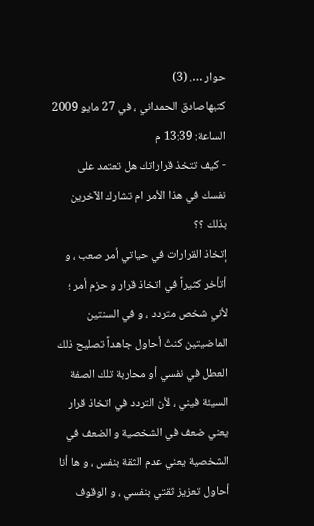حوار …. (3)
كتبهاصادق الحمداني ، في 27 مايو 2009 الساعة: 13:39 م
- كيف تتخذ قراراتك هل تعتمد على نفسك في هذا الأمر ام تشارك الآخرين بذلك ؟؟
إتخاذ القرارات في حياتي أمر صعب ، و أتأخر كثيراً في اتخاذ قرار و حزم أمر ؛ لأني شخص متردد ، و في السنتين الماضيتين كنتُ أحاول جاهداً تصليح ذلك العطل في نفسي أو محاربة تلك الصفة السيئة فيني ، لأن التردد في اتخاذ قرار يعني ضعف في الشخصية و الضعف في الشخصية يعني عدم الثقة بنفس ، و ها أنا أحاول تعزيز ثقتي بنفسي ، و الوقوف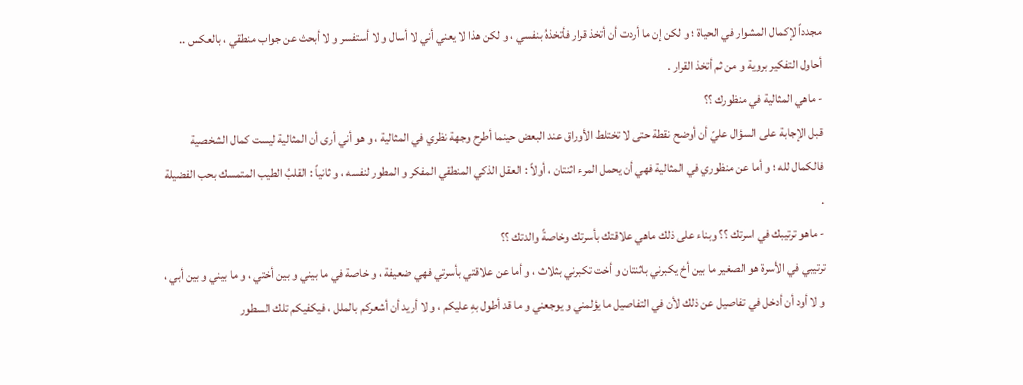مجدداً لإكمال المشوار في الحياة ؛ و لكن إن ما أردت أن أتخذ قرار فأتخذهُ بنفسي ، و لكن هذا لا يعني أني لا أسال و لا أستفسر و لا أبحث عن جواب منطقي ، بالعكس .. أحاول التفكير بروية و من ثم أتخذ القرار .
- ماهي المثالية في منظورك ؟؟
قبل الإجابة على السؤال عليّ أن أوضح نقطة حتى لا تختلط الأوراق عند البعض حينما أطرح وجهة نظري في المثالية ، و هو أني أرى أن المثالية ليست كمال الشخصية فالكمال لله ؛ و أما عن منظوري في المثالية فهي أن يحمل المرء اثنتان ، أولاً : العقل الذكي المنطقي المفكر و المطور لنفسه ، و ثانياً : القلبُ الطيب المتمسك بحب الفضيلة .
- ماهو ترتيبك في اسرتك ؟؟ وبناء على ذلك ماهي علاقتك بأسرتك وخاصةً والدتك ؟؟
ترتيبي في الأسرة هو الصغير ما بين أخ يكبرني باثنتان و أخت تكبرني بثلاث ، و أما عن علاقتي بأسرتي فهي ضعيفة ، و خاصة في ما بيني و بين أختي ، و ما بيني و بين أبي ، و لا أود أن أدخل في تفاصيل عن ذلك لأن في التفاصيل ما يؤلمني و يوجعني و ما قد أطول بهِ عليكم ، و لا أريد أن أشعركم بالملل ، فيكفيكم تلك السطور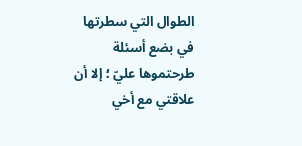الطوال التي سطرتها في بضع أسئلة طرحتموها عليّ ؛ إلا أن علاقتي مع أخي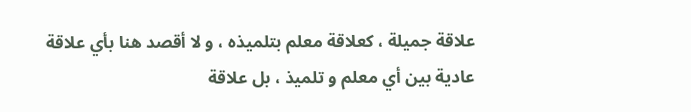علاقة جميلة ، كعلاقة معلم بتلميذه ، و لا أقصد هنا بأي علاقة عادية بين أي معلم و تلميذ ، بل علاقة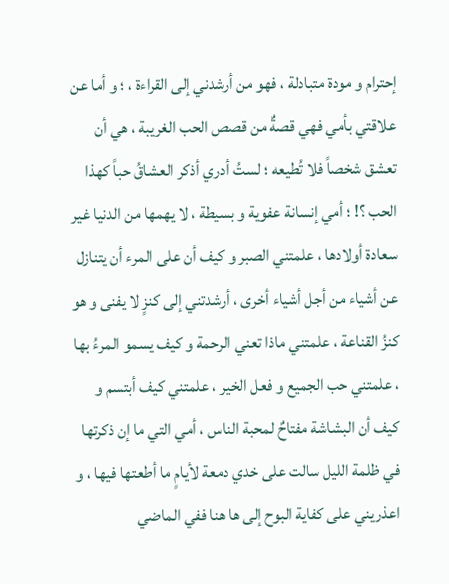إحترام و مودة متبادلة ، فهو من أرشدني إلى القراءة ، ؛ و أما عن علاقتي بأمي فهي قصةٌ من قصص الحب الغريبة ، هي أن تعشق شخصاً فلا تُطيعه ؛ لستُ أدري أذكر العشاقُ حباً كهذا الحب ؟! ؛ أمي إنسانة عفوية و بسيطة ، لا يهمها من الدنيا غير سعادة أولادها ، علمتني الصبر و كيف أن على المرء أن يتنازل عن أشياء من أجل أشياء أخرى ، أرشدتني إلى كنزٍ لا يفنى و هو كنزُ القناعة ، علمتني ماذا تعني الرحمة و كيف يسمو المرءُ بها ، علمتني حب الجميع و فعل الخير ، علمتني كيف أبتسم و كيف أن البشاشة مفتاحٌ لمحبة الناس ، أمي التي ما إن ذكرتها في ظلمة الليل سالت على خدي دمعة لأيامٍ ما أطعتها فيها ، و اعذريني على كفاية البوح إلى ها هنا ففي الماضي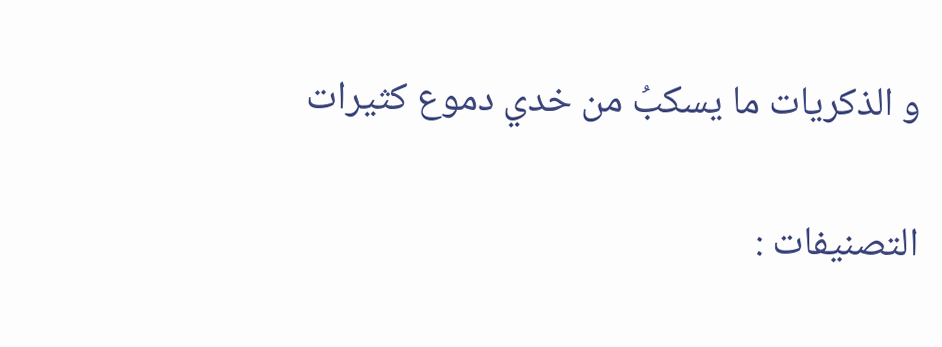و الذكريات ما يسكبُ من خدي دموع كثيرات

التصنيفات :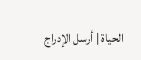الحياة | أرسل الإدراج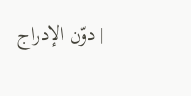| دوّن الإدراج